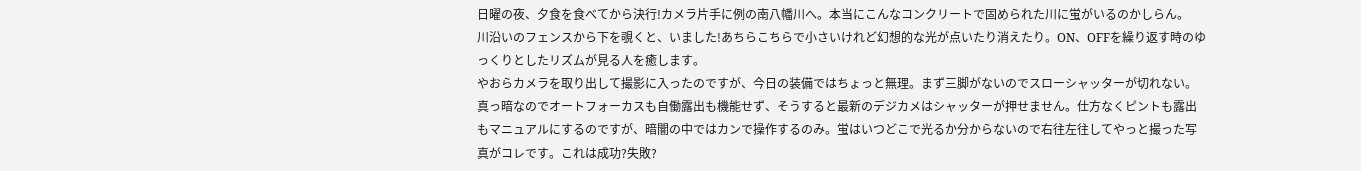日曜の夜、夕食を食べてから決行!カメラ片手に例の南八幡川へ。本当にこんなコンクリートで固められた川に蛍がいるのかしらん。
川沿いのフェンスから下を覗くと、いました!あちらこちらで小さいけれど幻想的な光が点いたり消えたり。ON、OFFを繰り返す時のゆっくりとしたリズムが見る人を癒します。
やおらカメラを取り出して撮影に入ったのですが、今日の装備ではちょっと無理。まず三脚がないのでスローシャッターが切れない。真っ暗なのでオートフォーカスも自働露出も機能せず、そうすると最新のデジカメはシャッターが押せません。仕方なくピントも露出もマニュアルにするのですが、暗闇の中ではカンで操作するのみ。蛍はいつどこで光るか分からないので右往左往してやっと撮った写真がコレです。これは成功?失敗?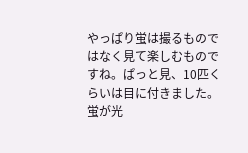やっぱり蛍は撮るものではなく見て楽しむものですね。ぱっと見、10匹くらいは目に付きました。蛍が光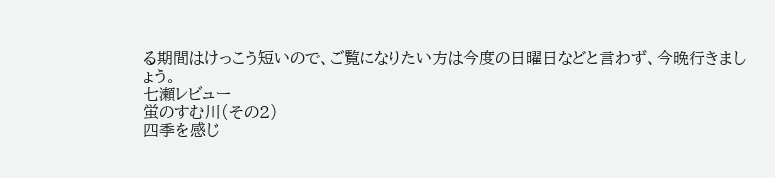る期間はけっこう短いので、ご覧になりたい方は今度の日曜日などと言わず、今晩行きましょう。
七瀬レビュー
蛍のすむ川(その2)
四季を感じ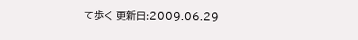て歩く 更新日:2009.06.29